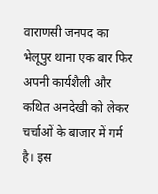वाराणसी जनपद का भेलूपुर थाना एक बार फिर अपनी कार्यशैली और कथित अनदेखी को लेकर चर्चाओं के बाजार में गर्म है। इस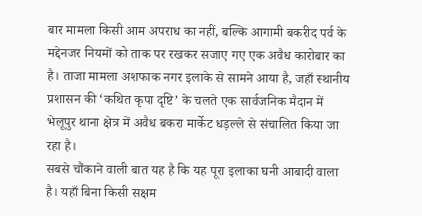बार मामला किसी आम अपराध का नहीं, बल्कि आगामी बकरीद पर्व के मद्देनजर नियमों को ताक पर रखकर सजाए गए एक अवैध कारोबार का है। ताजा मामला अशफाक नगर इलाके से सामने आया है, जहाँ स्थानीय प्रशासन की ‘कथित कृपा दृष्टि’ के चलते एक सार्वजनिक मैदान में भेलूपुर थाना क्षेत्र में अवैध बकरा मार्केट धड़ल्ले से संचालित किया जा रहा है।
सबसे चौंकाने वाली बात यह है कि यह पूरा इलाका घनी आबादी वाला है। यहाँ बिना किसी सक्षम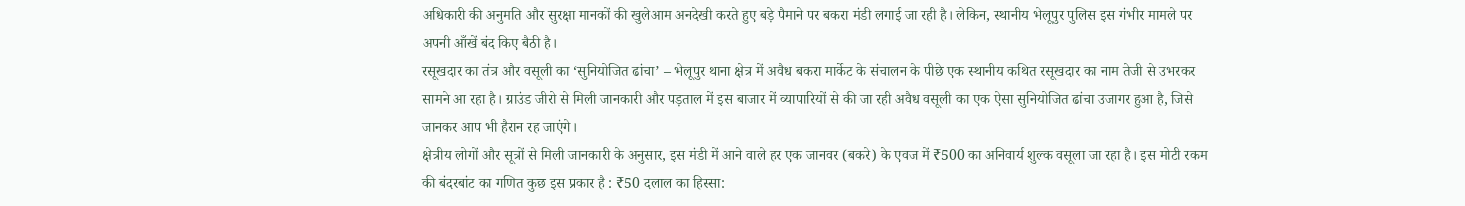अधिकारी की अनुमति और सुरक्षा मानकों की खुलेआम अनदेखी करते हुए बड़े पैमाने पर बकरा मंडी लगाई जा रही है। लेकिन, स्थानीय भेलूपुर पुलिस इस गंभीर मामले पर अपनी आँखें बंद किए बैठी है।
रसूखदार का तंत्र और वसूली का ‘सुनियोजित ढांचा’ – भेलूपुर थाना क्षेत्र में अवैध बकरा मार्केट के संचालन के पीछे एक स्थानीय कथित रसूखदार का नाम तेजी से उभरकर सामने आ रहा है। ग्राउंड जीरो से मिली जानकारी और पड़ताल में इस बाजार में व्यापारियों से की जा रही अवैध वसूली का एक ऐसा सुनियोजित ढांचा उजागर हुआ है, जिसे जानकर आप भी हैरान रह जाएंगे।
क्षेत्रीय लोगों और सूत्रों से मिली जानकारी के अनुसार, इस मंडी में आने वाले हर एक जानवर (बकरे) के एवज में ₹500 का अनिवार्य शुल्क वसूला जा रहा है। इस मोटी रकम की बंदरबांट का गणित कुछ इस प्रकार है : ₹50 दलाल का हिस्सा: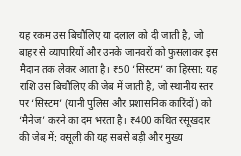यह रकम उस बिचौलिए या दलाल को दी जाती है, जो बाहर से व्यापारियों और उनके जानवरों को फुसलाकर इस मैदान तक लेकर आता है। ₹50 ‘सिस्टम’ का हिस्सा: यह राशि उस बिचौलिए की जेब में जाती है, जो स्थानीय स्तर पर ‘सिस्टम’ (यानी पुलिस और प्रशासनिक कारिंदों) को ‘मैनेज’ करने का दम भरता है। ₹400 कथित रसूखदार की जेब में: वसूली की यह सबसे बड़ी और मुख्य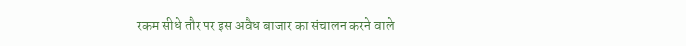रकम सीधे तौर पर इस अवैध बाजार का संचालन करने वाले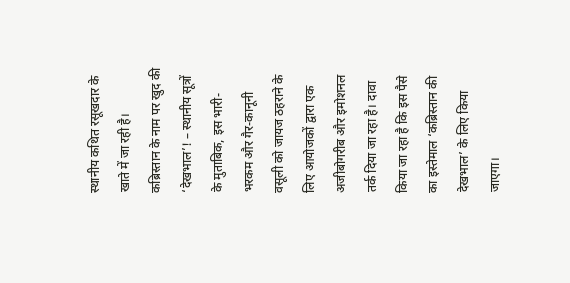स्थानीय कथित रसूखदार के खाते में जा रही है।
कब्रिस्तान के नाम पर खुद की ‘देखभाल’! – स्थानीय सूत्रों के मुताबिक, इस भारी-भरकम और गैर-कानूनी वसूली को जायज ठहराने के लिए आयोजकों द्वारा एक अजीबोगरीब और इमोशनल तर्क दिया जा रहा है। दावा किया जा रहा है कि इस पैसे का इस्तेमाल ‘कब्रिस्तान की देखभाल’ के लिए किया जाएगा।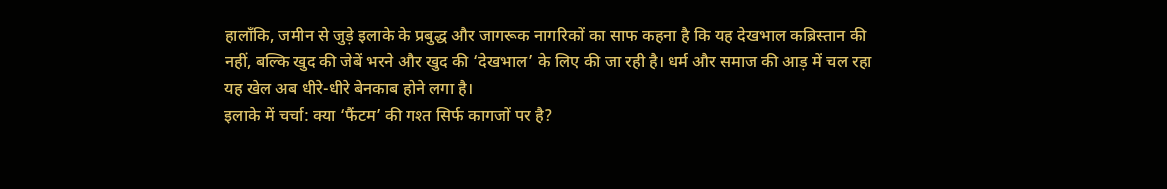हालाँकि, जमीन से जुड़े इलाके के प्रबुद्ध और जागरूक नागरिकों का साफ कहना है कि यह देखभाल कब्रिस्तान की नहीं, बल्कि खुद की जेबें भरने और खुद की ‘देखभाल’ के लिए की जा रही है। धर्म और समाज की आड़ में चल रहा यह खेल अब धीरे-धीरे बेनकाब होने लगा है।
इलाके में चर्चा: क्या ‘फैंटम’ की गश्त सिर्फ कागजों पर है?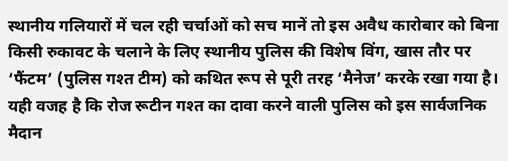स्थानीय गलियारों में चल रही चर्चाओं को सच मानें तो इस अवैध कारोबार को बिना किसी रुकावट के चलाने के लिए स्थानीय पुलिस की विशेष विंग, खास तौर पर ‘फैंटम’ (पुलिस गश्त टीम) को कथित रूप से पूरी तरह ‘मैनेज’ करके रखा गया है। यही वजह है कि रोज रूटीन गश्त का दावा करने वाली पुलिस को इस सार्वजनिक मैदान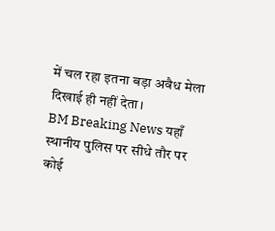में चल रहा इतना बड़ा अवैध मेला दिखाई ही नहीं देता।
BM Breaking News यहाँ स्थानीय पुलिस पर सीधे तौर पर कोई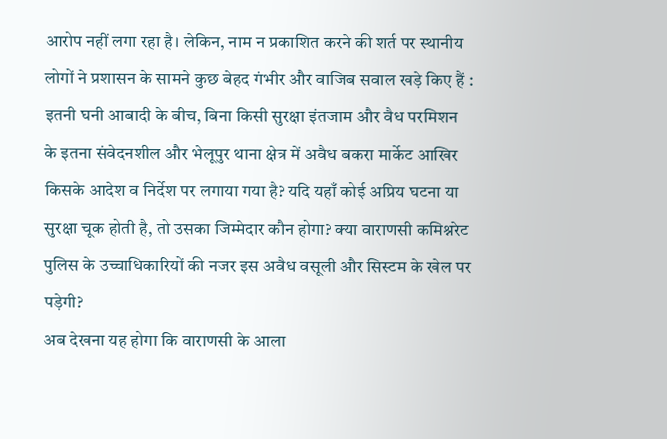आरोप नहीं लगा रहा है। लेकिन, नाम न प्रकाशित करने की शर्त पर स्थानीय लोगों ने प्रशासन के सामने कुछ बेहद गंभीर और वाजिब सवाल खड़े किए हैं : इतनी घनी आबादी के बीच, बिना किसी सुरक्षा इंतजाम और वैध परमिशन के इतना संवेदनशील और भेलूपुर थाना क्षेत्र में अवैध बकरा मार्केट आखिर किसके आदेश व निर्देश पर लगाया गया है? यदि यहाँ कोई अप्रिय घटना या सुरक्षा चूक होती है, तो उसका जिम्मेदार कौन होगा? क्या वाराणसी कमिश्नरेट पुलिस के उच्चाधिकारियों की नजर इस अवैध वसूली और सिस्टम के खेल पर पड़ेगी?
अब देखना यह होगा कि वाराणसी के आला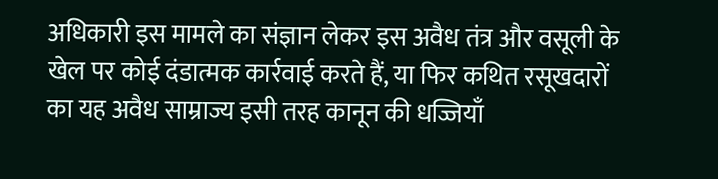अधिकारी इस मामले का संज्ञान लेकर इस अवैध तंत्र और वसूली के खेल पर कोई दंडात्मक कार्रवाई करते हैं, या फिर कथित रसूखदारों का यह अवैध साम्राज्य इसी तरह कानून की धज्जियाँ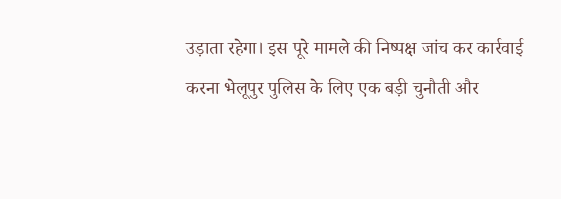उड़ाता रहेगा। इस पूरे मामले की निष्पक्ष जांच कर कार्रवाई करना भेलूपुर पुलिस के लिए एक बड़ी चुनौती और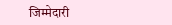जिम्मेदारी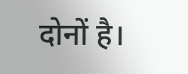दोनों है।